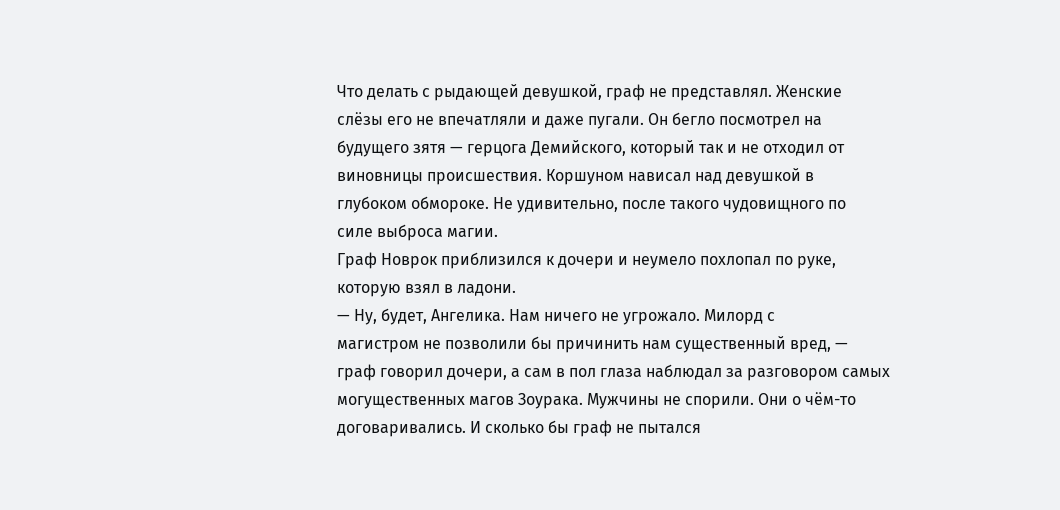Что делать с рыдающей девушкой, граф не представлял. Женские
слёзы его не впечатляли и даже пугали. Он бегло посмотрел на
будущего зятя — герцога Демийского, который так и не отходил от
виновницы происшествия. Коршуном нависал над девушкой в
глубоком обмороке. Не удивительно, после такого чудовищного по
силе выброса магии.
Граф Новрок приблизился к дочери и неумело похлопал по руке,
которую взял в ладони.
— Ну, будет, Ангелика. Нам ничего не угрожало. Милорд с
магистром не позволили бы причинить нам существенный вред, —
граф говорил дочери, а сам в пол глаза наблюдал за разговором самых
могущественных магов Зоурака. Мужчины не спорили. Они о чём-то
договаривались. И сколько бы граф не пытался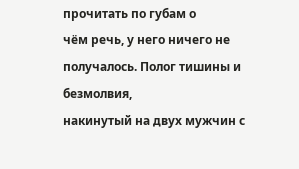прочитать по губам о
чём речь, у него ничего не получалось. Полог тишины и безмолвия,
накинутый на двух мужчин с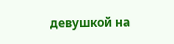девушкой на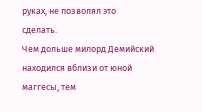руках, не позволял это
сделать.
Чем дольше милорд Демийский находился вблизи от юной
маггесы, тем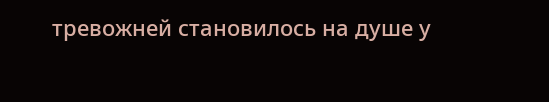тревожней становилось на душе у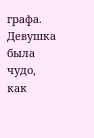графа. Девушка была
чудо, как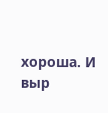хороша. И выр